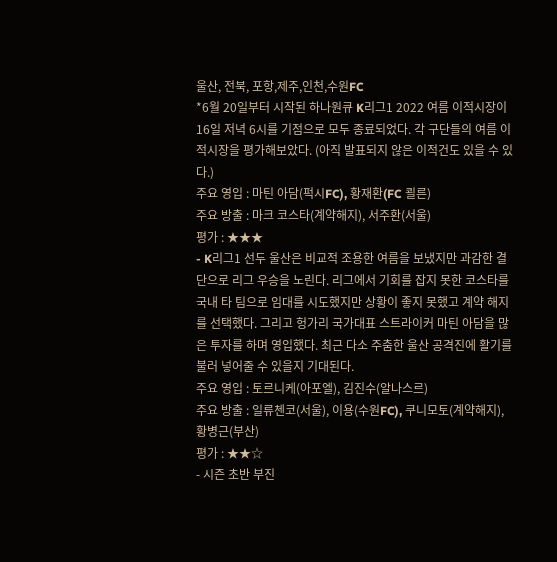울산, 전북, 포항,제주,인천,수원FC
*6월 20일부터 시작된 하나원큐 K리그1 2022 여름 이적시장이 16일 저녁 6시를 기점으로 모두 종료되었다. 각 구단들의 여름 이적시장을 평가해보았다. (아직 발표되지 않은 이적건도 있을 수 있다.)
주요 영입 : 마틴 아담(퍽시FC), 황재환(FC 쾰른)
주요 방출 : 마크 코스타(계약해지), 서주환(서울)
평가 : ★★★
- K리그1 선두 울산은 비교적 조용한 여름을 보냈지만 과감한 결단으로 리그 우승을 노린다. 리그에서 기회를 잡지 못한 코스타를 국내 타 팀으로 임대를 시도했지만 상황이 좋지 못했고 계약 해지를 선택했다. 그리고 헝가리 국가대표 스트라이커 마틴 아담을 많은 투자를 하며 영입했다. 최근 다소 주춤한 울산 공격진에 활기를 불러 넣어줄 수 있을지 기대된다.
주요 영입 : 토르니케(아포엘), 김진수(알나스르)
주요 방출 : 일류첸코(서울), 이용(수원FC), 쿠니모토(계약해지), 황병근(부산)
평가 : ★★☆
- 시즌 초반 부진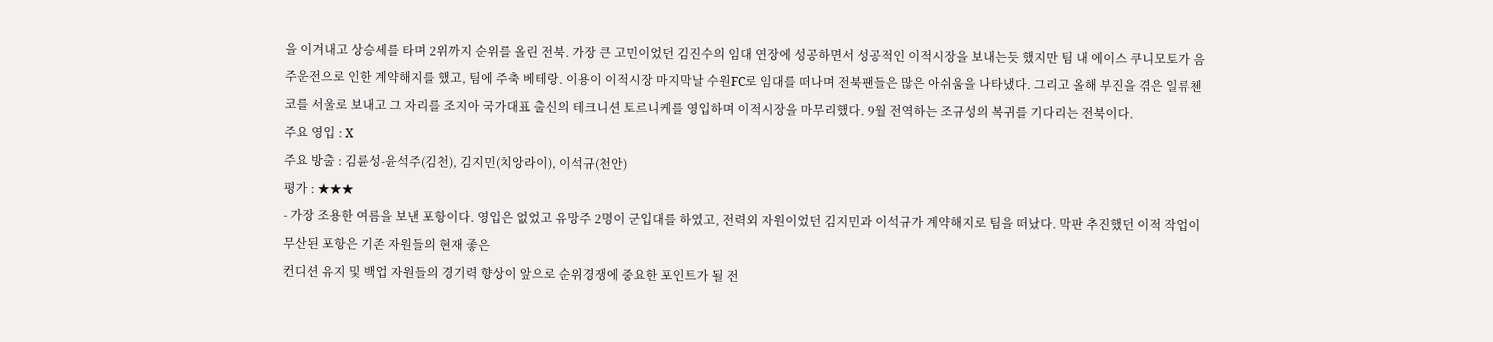을 이겨내고 상승세를 타며 2위까지 순위를 올린 전북. 가장 큰 고민이었던 김진수의 임대 연장에 성공하면서 성공적인 이적시장을 보내는듯 했지만 팀 내 에이스 쿠니모토가 음주운전으로 인한 계약해지를 했고, 팀에 주축 베테랑. 이용이 이적시장 마지막날 수원FC로 임대를 떠나며 전북팬들은 많은 아쉬움을 나타냈다. 그리고 올해 부진을 겪은 일류첸코를 서울로 보내고 그 자리를 조지아 국가대표 출신의 테크니션 토르니케를 영입하며 이적시장을 마무리했다. 9월 전역하는 조규성의 복귀를 기다리는 전북이다.
주요 영입 : X
주요 방출 : 김륜성-윤석주(김천), 김지민(치앙라이), 이석규(천안)
평가 : ★★★
- 가장 조용한 여름을 보낸 포항이다. 영입은 없었고 유망주 2명이 군입대를 하였고, 전력외 자원이었던 김지민과 이석규가 계약해지로 팀을 떠났다. 막판 추진했던 이적 작업이 무산된 포항은 기존 자원들의 현재 좋은
컨디션 유지 및 백업 자원들의 경기력 향상이 앞으로 순위경쟁에 중요한 포인트가 될 전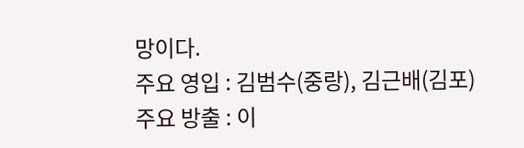망이다.
주요 영입 : 김범수(중랑), 김근배(김포)
주요 방출 : 이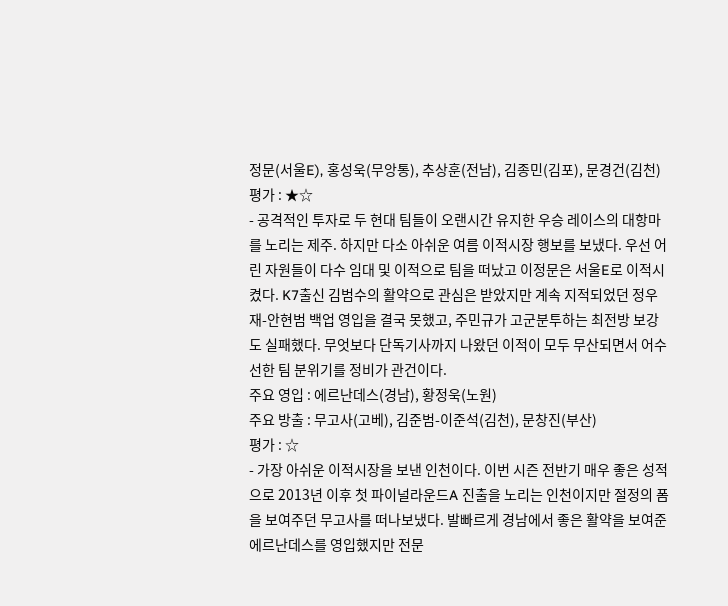정문(서울E), 홍성욱(무앙통), 추상훈(전남), 김종민(김포), 문경건(김천)
평가 : ★☆
- 공격적인 투자로 두 현대 팀들이 오랜시간 유지한 우승 레이스의 대항마를 노리는 제주. 하지만 다소 아쉬운 여름 이적시장 행보를 보냈다. 우선 어린 자원들이 다수 임대 및 이적으로 팀을 떠났고 이정문은 서울E로 이적시켰다. K7출신 김범수의 활약으로 관심은 받았지만 계속 지적되었던 정우재-안현범 백업 영입을 결국 못했고, 주민규가 고군분투하는 최전방 보강도 실패했다. 무엇보다 단독기사까지 나왔던 이적이 모두 무산되면서 어수선한 팀 분위기를 정비가 관건이다.
주요 영입 : 에르난데스(경남), 황정욱(노원)
주요 방출 : 무고사(고베), 김준범-이준석(김천), 문창진(부산)
평가 : ☆
- 가장 아쉬운 이적시장을 보낸 인천이다. 이번 시즌 전반기 매우 좋은 성적으로 2013년 이후 첫 파이널라운드A 진출을 노리는 인천이지만 절정의 폼을 보여주던 무고사를 떠나보냈다. 발빠르게 경남에서 좋은 활약을 보여준 에르난데스를 영입했지만 전문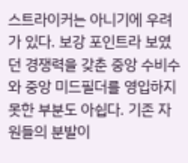스트라이커는 아니기에 우려가 있다. 보강 포인트라 보였던 경쟁력을 갖춘 중앙 수비수와 중앙 미드필더를 영입하지 못한 부분도 아쉽다. 기존 자원들의 분발이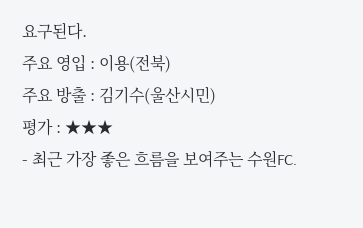요구된다.
주요 영입 : 이용(전북)
주요 방출 : 김기수(울산시민)
평가 : ★★★
- 최근 가장 좋은 흐름을 보여주는 수원FC.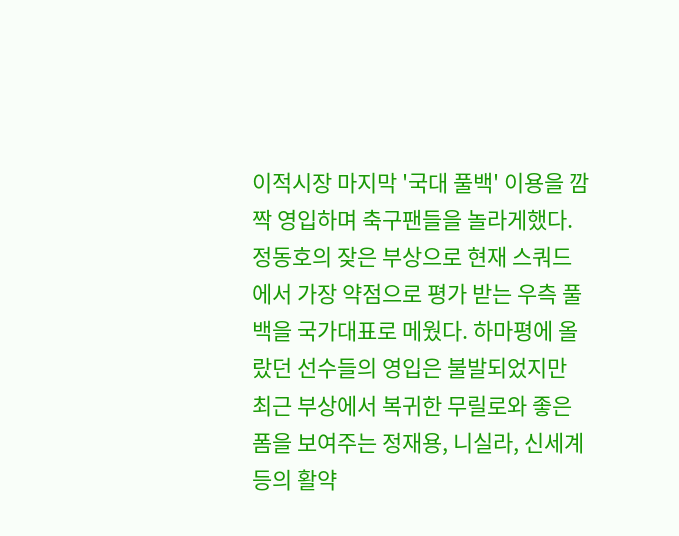이적시장 마지막 '국대 풀백' 이용을 깜짝 영입하며 축구팬들을 놀라게했다. 정동호의 잦은 부상으로 현재 스쿼드에서 가장 약점으로 평가 받는 우측 풀백을 국가대표로 메웠다. 하마평에 올랐던 선수들의 영입은 불발되었지만 최근 부상에서 복귀한 무릴로와 좋은 폼을 보여주는 정재용, 니실라, 신세계등의 활약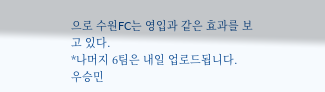으로 수원FC는 영입과 같은 효과를 보고 있다.
*나머지 6팀은 내일 업로드됩니다.
우승민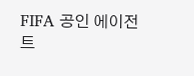FIFA 공인 에이전트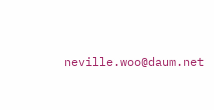neville.woo@daum.net